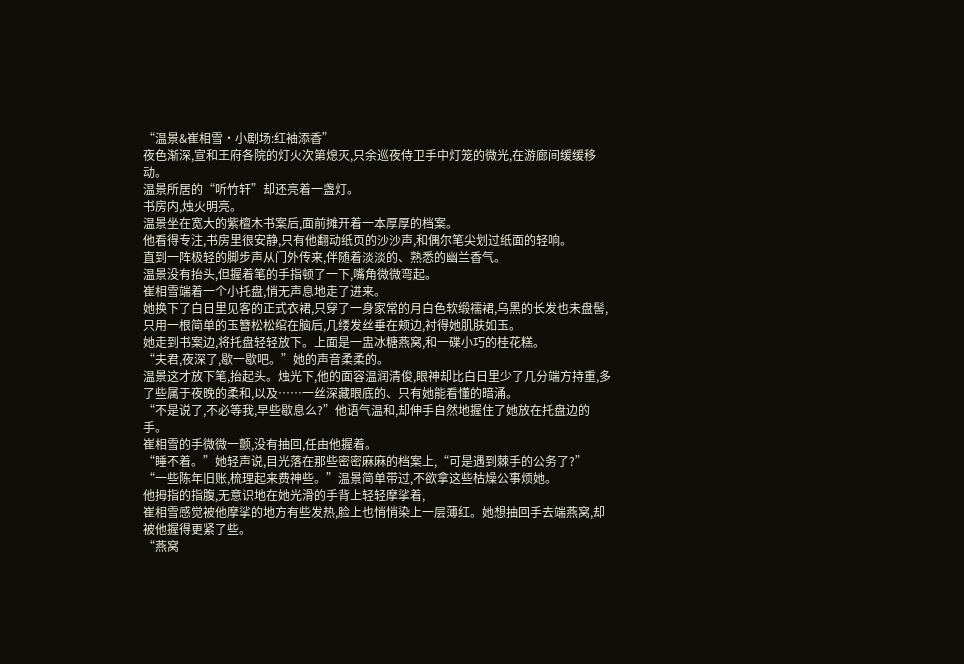“温景&崔相雪·小剧场:红袖添香”
夜色渐深,宣和王府各院的灯火次第熄灭,只余巡夜侍卫手中灯笼的微光,在游廊间缓缓移动。
温景所居的“听竹轩”却还亮着一盏灯。
书房内,烛火明亮。
温景坐在宽大的紫檀木书案后,面前摊开着一本厚厚的档案。
他看得专注,书房里很安静,只有他翻动纸页的沙沙声,和偶尔笔尖划过纸面的轻响。
直到一阵极轻的脚步声从门外传来,伴随着淡淡的、熟悉的幽兰香气。
温景没有抬头,但握着笔的手指顿了一下,嘴角微微弯起。
崔相雪端着一个小托盘,悄无声息地走了进来。
她换下了白日里见客的正式衣裙,只穿了一身家常的月白色软缎襦裙,乌黑的长发也未盘髻,只用一根简单的玉簪松松绾在脑后,几缕发丝垂在颊边,衬得她肌肤如玉。
她走到书案边,将托盘轻轻放下。上面是一盅冰糖燕窝,和一碟小巧的桂花糕。
“夫君,夜深了,歇一歇吧。”她的声音柔柔的。
温景这才放下笔,抬起头。烛光下,他的面容温润清俊,眼神却比白日里少了几分端方持重,多了些属于夜晚的柔和,以及……一丝深藏眼底的、只有她能看懂的暗涌。
“不是说了,不必等我,早些歇息么?”他语气温和,却伸手自然地握住了她放在托盘边的手。
崔相雪的手微微一颤,没有抽回,任由他握着。
“睡不着。”她轻声说,目光落在那些密密麻麻的档案上,“可是遇到棘手的公务了?”
“一些陈年旧账,梳理起来费神些。”温景简单带过,不欲拿这些枯燥公事烦她。
他拇指的指腹,无意识地在她光滑的手背上轻轻摩挲着,
崔相雪感觉被他摩挲的地方有些发热,脸上也悄悄染上一层薄红。她想抽回手去端燕窝,却被他握得更紧了些。
“燕窝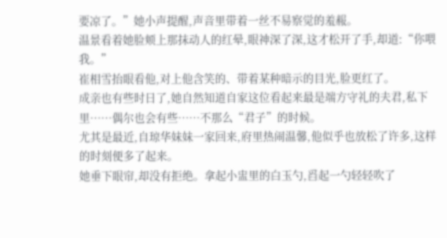要凉了。”她小声提醒,声音里带着一丝不易察觉的羞赧。
温景看着她脸颊上那抹动人的红晕,眼神深了深,这才松开了手,却道:“你喂我。”
崔相雪抬眼看他,对上他含笑的、带着某种暗示的目光,脸更红了。
成亲也有些时日了,她自然知道自家这位看起来最是端方守礼的夫君,私下里……偶尔也会有些……不那么“君子”的时候。
尤其是最近,自琼华妹妹一家回来,府里热闹温馨,他似乎也放松了许多,这样的时刻便多了起来。
她垂下眼帘,却没有拒绝。拿起小盅里的白玉勺,舀起一勺轻轻吹了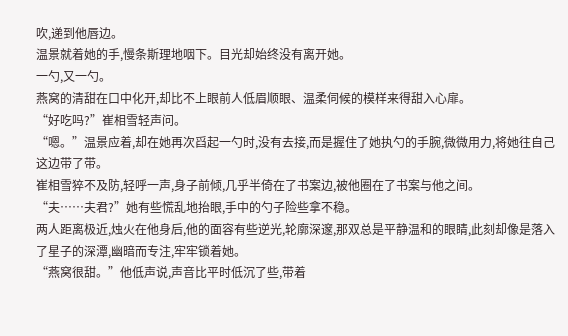吹,递到他唇边。
温景就着她的手,慢条斯理地咽下。目光却始终没有离开她。
一勺,又一勺。
燕窝的清甜在口中化开,却比不上眼前人低眉顺眼、温柔伺候的模样来得甜入心扉。
“好吃吗?”崔相雪轻声问。
“嗯。”温景应着,却在她再次舀起一勺时,没有去接,而是握住了她执勺的手腕,微微用力,将她往自己这边带了带。
崔相雪猝不及防,轻呼一声,身子前倾,几乎半倚在了书案边,被他圈在了书案与他之间。
“夫……夫君?”她有些慌乱地抬眼,手中的勺子险些拿不稳。
两人距离极近,烛火在他身后,他的面容有些逆光,轮廓深邃,那双总是平静温和的眼睛,此刻却像是落入了星子的深潭,幽暗而专注,牢牢锁着她。
“燕窝很甜。”他低声说,声音比平时低沉了些,带着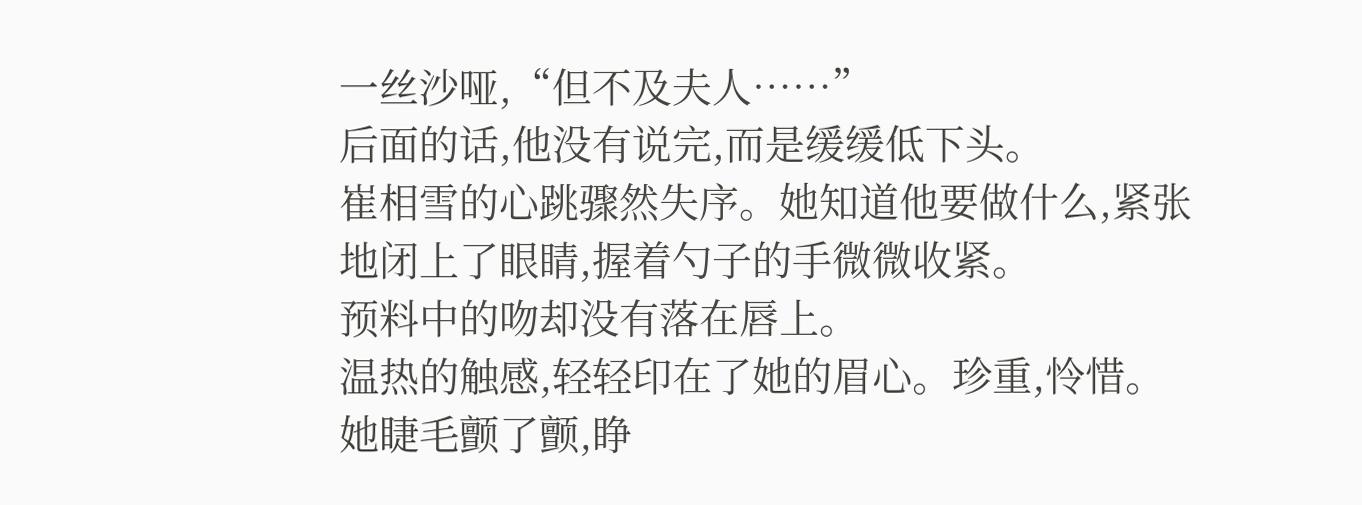一丝沙哑,“但不及夫人……”
后面的话,他没有说完,而是缓缓低下头。
崔相雪的心跳骤然失序。她知道他要做什么,紧张地闭上了眼睛,握着勺子的手微微收紧。
预料中的吻却没有落在唇上。
温热的触感,轻轻印在了她的眉心。珍重,怜惜。
她睫毛颤了颤,睁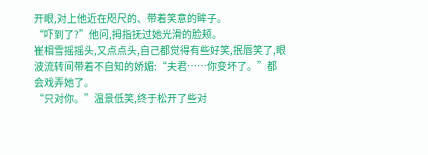开眼,对上他近在咫尺的、带着笑意的眸子。
“吓到了?”他问,拇指抚过她光滑的脸颊。
崔相雪摇摇头,又点点头,自己都觉得有些好笑,抿唇笑了,眼波流转间带着不自知的娇媚:“夫君……你变坏了。”都会戏弄她了。
“只对你。”温景低笑,终于松开了些对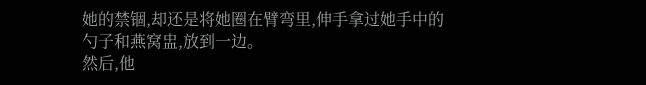她的禁锢,却还是将她圈在臂弯里,伸手拿过她手中的勺子和燕窝盅,放到一边。
然后,他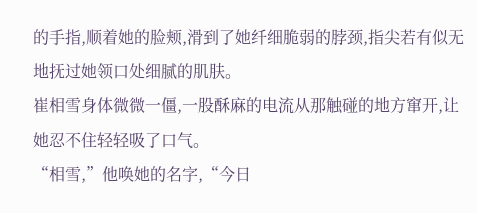的手指,顺着她的脸颊,滑到了她纤细脆弱的脖颈,指尖若有似无地抚过她领口处细腻的肌肤。
崔相雪身体微微一僵,一股酥麻的电流从那触碰的地方窜开,让她忍不住轻轻吸了口气。
“相雪,”他唤她的名字,“今日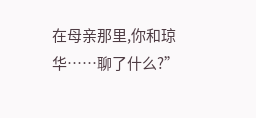在母亲那里,你和琼华……聊了什么?”